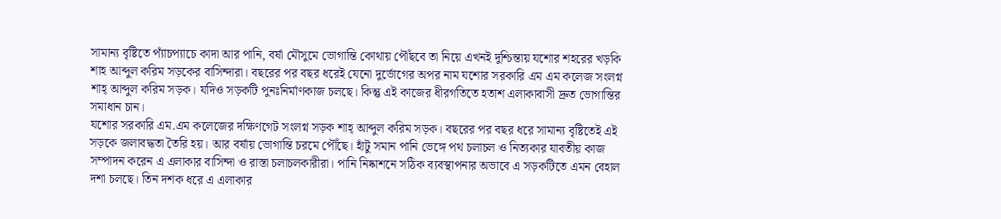সামান্য বৃষ্টিতে প্যাঁচপ্যাচে কাদা আর পানি, বর্ষা মৌসুমে ভোগান্তি কোথায় পৌঁছবে তা নিয়ে এখনই দুশ্চিন্তায় যশোর শহরের খড়কি শাহ আব্দুল করিম সড়কের বাসিন্দারা। বছরের পর বছর ধরেই যেনো দুর্ভোগের অপর নাম যশোর সরকারি এম এম কলেজ সংলগ্ন শাহ্ আব্দুল করিম সড়ক। যদিও সড়কটি পুনঃনির্মাণকাজ চলছে। কিন্তু এই কাজের ধীরগতিতে হতাশ এলাকাবাসী দ্রুত ভোগান্তির সমাধান চান।
যশোর সরকারি এম.এম কলেজের দক্ষিণগেট সংলগ্ন সড়ক শাহ্ আব্দুল করিম সড়ক। বছরের পর বছর ধরে সামান্য বৃষ্টিতেই এই সড়কে জলাবদ্ধতা তৈরি হয়। আর বর্ষায় ভোগান্তি চরমে পৌঁছে। হাঁটু সমান পানি ভেঙ্গে পথ চলাচল ও নিত্যকার যাবতীয় কাজ সম্পাদন করেন এ এলাকার বাসিন্দা ও রাস্তা চলাচলকারীরা। পানি নিষ্কাশনে সঠিক ব্যবস্থাপনার অভাবে এ সড়কটিতে এমন বেহাল দশা চলছে। তিন দশক ধরে এ এলাকার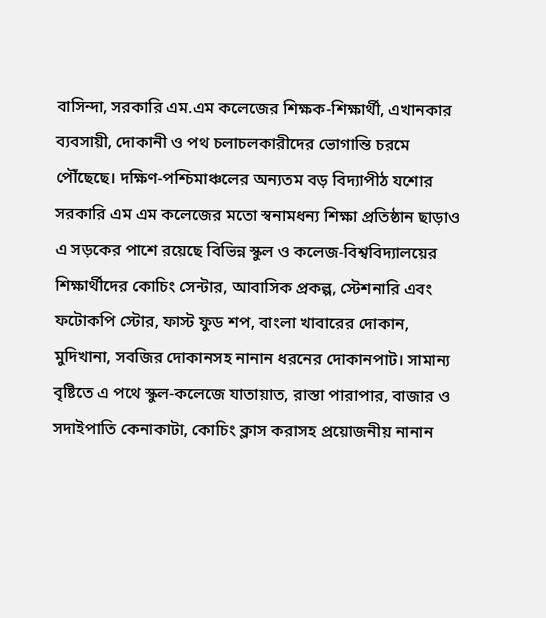বাসিন্দা, সরকারি এম.এম কলেজের শিক্ষক-শিক্ষার্থী, এখানকার ব্যবসায়ী, দোকানী ও পথ চলাচলকারীদের ভোগান্তি চরমে পৌঁছেছে। দক্ষিণ-পশ্চিমাঞ্চলের অন্যতম বড় বিদ্যাপীঠ যশোর সরকারি এম এম কলেজের মতো স্বনামধন্য শিক্ষা প্রতিষ্ঠান ছাড়াও এ সড়কের পাশে রয়েছে বিভিন্ন স্কুল ও কলেজ-বিশ্ববিদ্যালয়ের শিক্ষার্থীদের কোচিং সেন্টার, আবাসিক প্রকল্প, স্টেশনারি এবং ফটোকপি স্টোর, ফাস্ট ফুড শপ, বাংলা খাবারের দোকান, মুদিখানা, সবজির দোকানসহ নানান ধরনের দোকানপাট। সামান্য বৃষ্টিতে এ পথে স্কুল-কলেজে যাতায়াত, রাস্তা পারাপার, বাজার ও সদাইপাতি কেনাকাটা, কোচিং ক্লাস করাসহ প্রয়োজনীয় নানান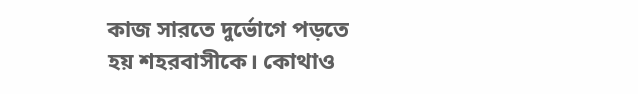কাজ সারতে দুর্ভোগে পড়তে হয় শহরবাসীকে। কোথাও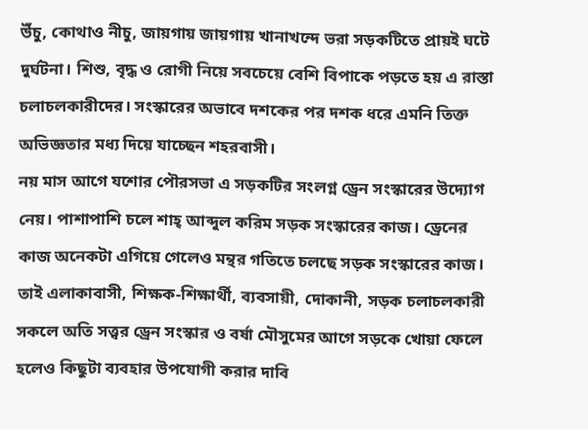উঁচু, কোথাও নীচু, জায়গায় জায়গায় খানাখন্দে ভরা সড়কটিতে প্রায়ই ঘটে দুর্ঘটনা। শিশু, বৃদ্ধ ও রোগী নিয়ে সবচেয়ে বেশি বিপাকে পড়তে হয় এ রাস্তা চলাচলকারীদের। সংস্কারের অভাবে দশকের পর দশক ধরে এমনি তিক্ত অভিজ্ঞতার মধ্য দিয়ে যাচ্ছেন শহরবাসী।
নয় মাস আগে যশোর পৌরসভা এ সড়কটির সংলগ্ন ড্রেন সংস্কারের উদ্যোগ নেয়। পাশাপাশি চলে শাহ্ আব্দুল করিম সড়ক সংস্কারের কাজ। ড্রেনের কাজ অনেকটা এগিয়ে গেলেও মন্থর গতিতে চলছে সড়ক সংস্কারের কাজ। তাই এলাকাবাসী, শিক্ষক-শিক্ষার্থী, ব্যবসায়ী, দোকানী, সড়ক চলাচলকারী সকলে অতি সত্ত্বর ড্রেন সংস্কার ও বর্ষা মৌসুমের আগে সড়কে খোয়া ফেলে হলেও কিছুটা ব্যবহার উপযোগী করার দাবি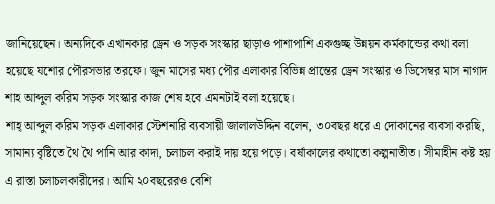জানিয়েছেন। অন্যদিকে এখানকার ড্রেন ও সড়ক সংস্কার ছাড়াও পাশাপাশি একগুচ্ছ উন্নয়ন কর্মকান্ডের কথা বলা হয়েছে যশোর পৌরসভার তরফে। জুন মাসের মধ্য পৌর এলাকার বিভিন্ন প্রান্তের ড্রেন সংস্কার ও ডিসেম্বর মাস নাগাদ শাহ আব্দুল করিম সড়ক সংস্কার কাজ শেষ হবে এমনটাই বলা হয়েছে।
শাহ্ আব্দুল করিম সড়ক এলাকার স্টেশনারি ব্যবসায়ী জালালউদ্দিন বলেন, ৩০বছর ধরে এ দোকানের ব্যবসা করছি, সামান্য বৃষ্টিতে থৈ থৈ পানি আর কাদা, চলাচল করাই দায় হয়ে পড়ে। বর্ষাকালের কথাতো কল্পনাতীত। সীমাহীন কষ্ট হয় এ রাস্তা চলাচলকারীদের। আমি ২০বছরেরও বেশি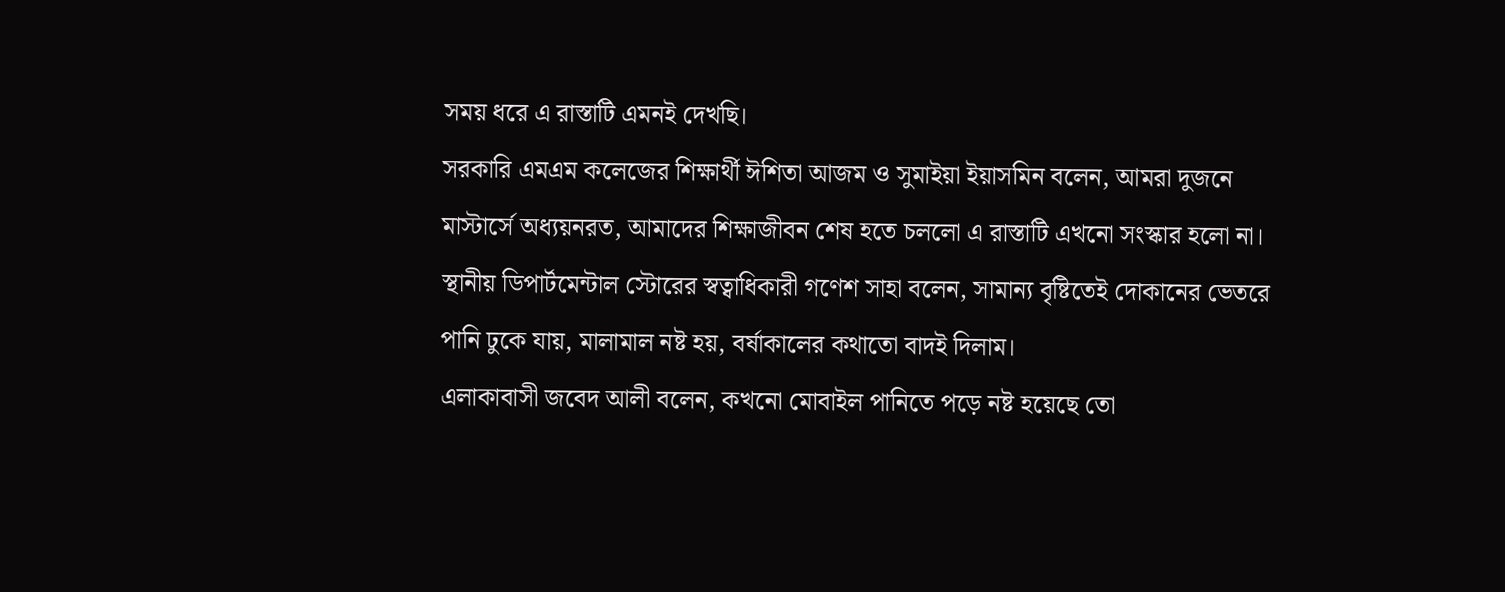সময় ধরে এ রাস্তাটি এমনই দেখছি।
সরকারি এমএম কলেজের শিক্ষার্থী ঈশিতা আজম ও সুমাইয়া ইয়াসমিন বলেন, আমরা দুজনে মাস্টার্সে অধ্যয়নরত, আমাদের শিক্ষাজীবন শেষ হতে চললো এ রাস্তাটি এখনো সংস্কার হলো না। স্থানীয় ডিপার্টমেন্টাল স্টোরের স্বত্বাধিকারী গণেশ সাহা বলেন, সামান্য বৃষ্টিতেই দোকানের ভেতরে পানি ঢুকে যায়, মালামাল নষ্ট হয়, বর্ষাকালের কথাতো বাদই দিলাম।
এলাকাবাসী জবেদ আলী বলেন, কখনো মোবাইল পানিতে পড়ে নষ্ট হয়েছে তো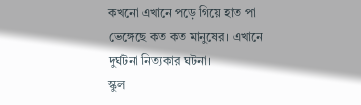কখনো এখানে পড়ে গিয়ে হাত পা ভেঙ্গেছে কত কত মানুষের। এখানে দুর্ঘটনা নিত্যকার ঘটনা।
স্কুল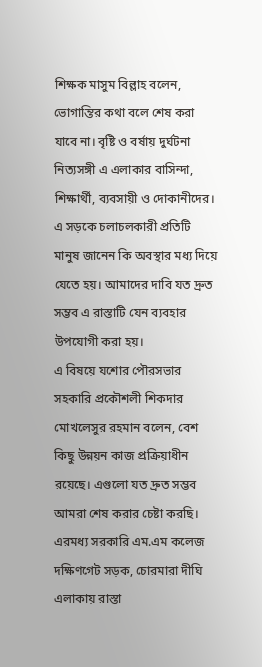শিক্ষক মাসুম বিল্লাহ বলেন, ভোগান্তির কথা বলে শেষ করা যাবে না। বৃষ্টি ও বর্ষায় দুর্ঘটনা নিত্যসঙ্গী এ এলাকার বাসিন্দা, শিক্ষার্থী, ব্যবসায়ী ও দোকানীদের। এ সড়কে চলাচলকারী প্রতিটি মানুষ জানেন কি অবস্থার মধ্য দিয়ে যেতে হয়। আমাদের দাবি যত দ্রুত সম্ভব এ রাস্তাটি যেন ব্যবহার উপযোগী করা হয়।
এ বিষয়ে যশোর পৌরসভার সহকারি প্রকৌশলী শিকদার মোখলেসুর রহমান বলেন, বেশ কিছু উন্নয়ন কাজ প্রক্রিয়াধীন রয়েছে। এগুলো যত দ্রুত সম্ভব আমরা শেষ করার চেষ্টা করছি। এরমধ্য সরকারি এম.এম কলেজ দক্ষিণগেট সড়ক, চোরমারা দীঘি এলাকায় রাস্তা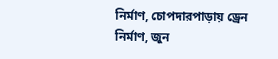নির্মাণ, চোপদারপাড়ায় ড্রেন নির্মাণ, জুন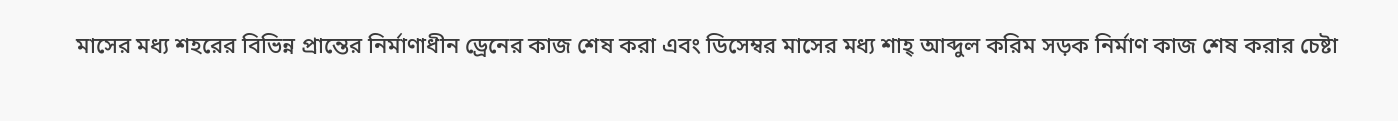মাসের মধ্য শহরের বিভিন্ন প্রান্তের নির্মাণাধীন ড্রেনের কাজ শেষ করা এবং ডিসেম্বর মাসের মধ্য শাহ্ আব্দুল করিম সড়ক নির্মাণ কাজ শেষ করার চেষ্টা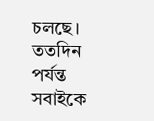চলছে। ততদিন পর্যন্ত সবাইকে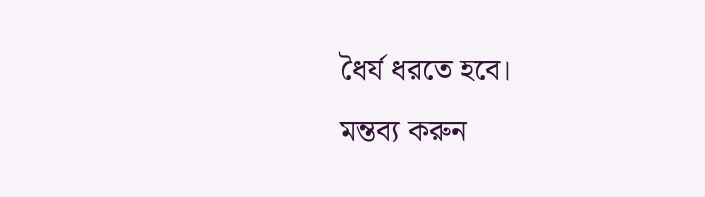ধৈর্য ধরতে হবে।
মন্তব্য করুন